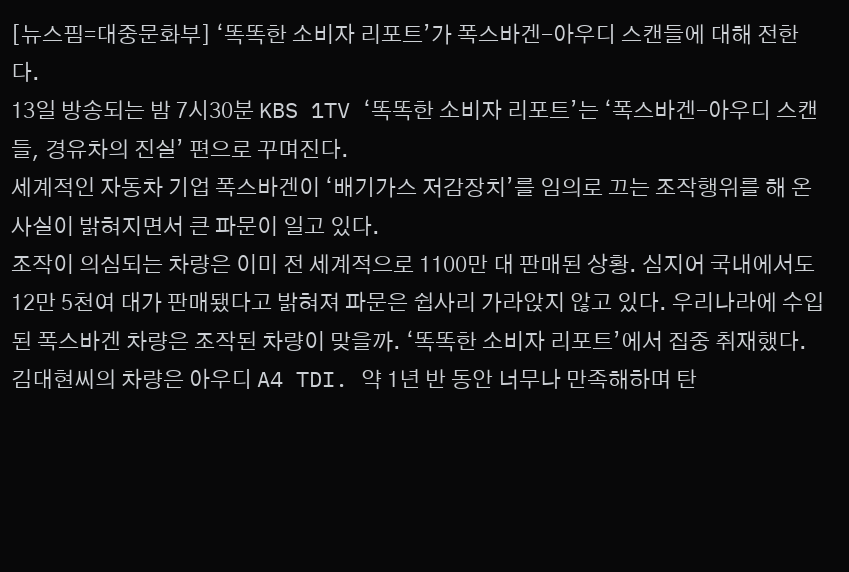[뉴스핌=대중문화부] ‘똑똑한 소비자 리포트’가 폭스바겐-아우디 스캔들에 대해 전한다.
13일 방송되는 밤 7시30분 KBS 1TV ‘똑똑한 소비자 리포트’는 ‘폭스바겐-아우디 스캔들, 경유차의 진실’ 편으로 꾸며진다.
세계적인 자동차 기업 폭스바겐이 ‘배기가스 저감장치’를 임의로 끄는 조작행위를 해 온 사실이 밝혀지면서 큰 파문이 일고 있다.
조작이 의심되는 차량은 이미 전 세계적으로 1100만 대 판매된 상황. 심지어 국내에서도 12만 5천여 대가 판매됐다고 밝혀져 파문은 쉽사리 가라앉지 않고 있다. 우리나라에 수입된 폭스바겐 차량은 조작된 차량이 맞을까. ‘똑똑한 소비자 리포트’에서 집중 취재했다.
김대현씨의 차량은 아우디 A4 TDI. 약 1년 반 동안 너무나 만족해하며 탄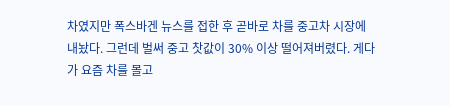차였지만 폭스바겐 뉴스를 접한 후 곧바로 차를 중고차 시장에 내놨다. 그런데 벌써 중고 찻값이 30% 이상 떨어져버렸다. 게다가 요즘 차를 몰고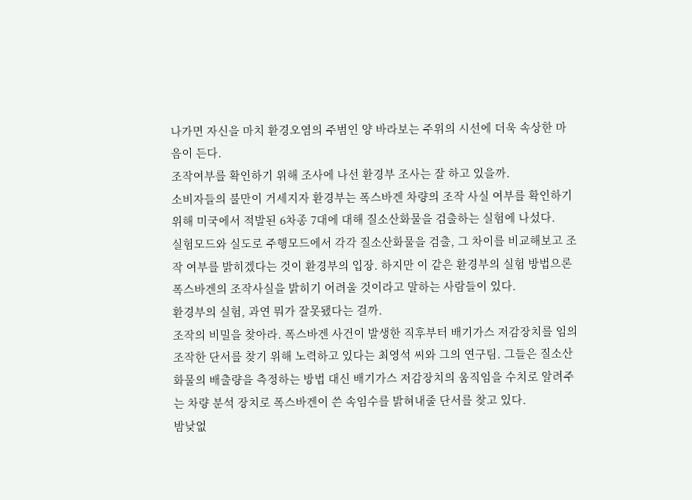나가면 자신을 마치 환경오염의 주범인 양 바라보는 주위의 시선에 더욱 속상한 마음이 든다.
조작여부를 확인하기 위해 조사에 나선 환경부 조사는 잘 하고 있을까.
소비자들의 불만이 거세지자 환경부는 폭스바겐 차량의 조작 사실 여부를 확인하기 위해 미국에서 적발된 6차종 7대에 대해 질소산화물을 검출하는 실험에 나섰다.
실험모드와 실도로 주행모드에서 각각 질소산화물을 검출, 그 차이를 비교해보고 조작 여부를 밝히겠다는 것이 환경부의 입장. 하지만 이 같은 환경부의 실험 방법으론 폭스바겐의 조작사실을 밝히기 어려울 것이라고 말하는 사람들이 있다.
환경부의 실험, 과연 뭐가 잘못됐다는 걸까.
조작의 비밀을 찾아라. 폭스바겐 사건이 발생한 직후부터 배기가스 저감장치를 임의 조작한 단서를 찾기 위해 노력하고 있다는 최영석 씨와 그의 연구팀. 그들은 질소산화물의 배출량을 측정하는 방법 대신 배기가스 저감장치의 움직임을 수치로 알려주는 차량 분석 장치로 폭스바겐이 쓴 속임수를 밝혀내줄 단서를 찾고 있다.
밤낮없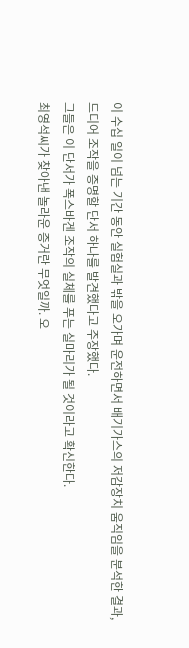이 수십 일이 넘는 기간 동안 실험실과 밖을 오가며 운전하면서 배기가스의 저감장치 움직임을 분석한 결과, 드디어 조작을 증명할 단서 하나를 발견했다고 주장했다.
그들은 이 단서가 폭스바겐 조작의 실체를 푸는 실마리가 될 것이라고 확신한다.
최영석씨가 찾아낸 놀라운 증거란 무엇일까. 오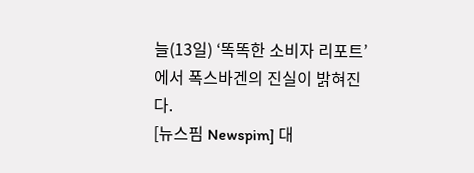늘(13일) ‘똑똑한 소비자 리포트’에서 폭스바겐의 진실이 밝혀진다.
[뉴스핌 Newspim] 대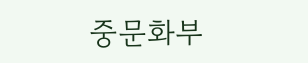중문화부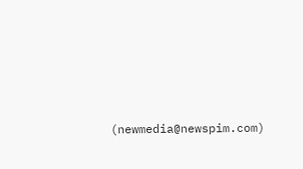(newmedia@newspim.com)